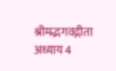श्रीमद्भगवद्गीता अध्याय 4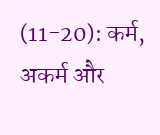(11-20): कर्म, अकर्म और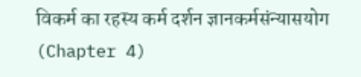विकर्म का रहस्य कर्म दर्शन ज्ञानकर्मसंन्यासयोग (Chapter 4)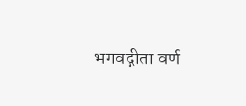भगवद्गीता वर्ण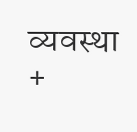व्यवस्था +